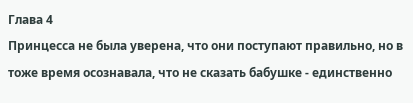Глава 4
Принцесса не была уверена, что они поступают правильно, но в тоже время осознавала, что не сказать бабушке - единственно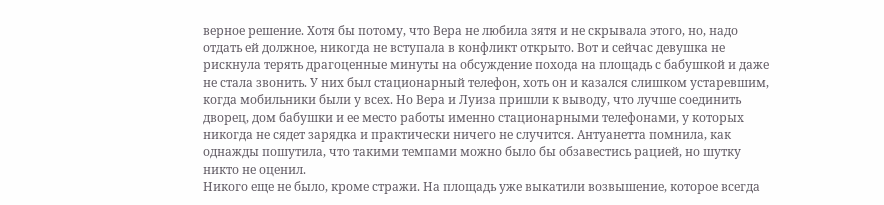верное решение. Хотя бы потому, что Вера не любила зятя и не скрывала этого, но, надо отдать ей должное, никогда не вступала в конфликт открыто. Вот и сейчас девушка не рискнула терять драгоценные минуты на обсуждение похода на площадь с бабушкой и даже не стала звонить. У них был стационарный телефон, хоть он и казался слишком устаревшим, когда мобильники были у всех. Но Вера и Луиза пришли к выводу, что лучше соединить дворец, дом бабушки и ее место работы именно стационарными телефонами, у которых никогда не сядет зарядка и практически ничего не случится. Антуанетта помнила, как однажды пошутила, что такими темпами можно было бы обзавестись рацией, но шутку никто не оценил.
Никого еще не было, кроме стражи. На площадь уже выкатили возвышение, которое всегда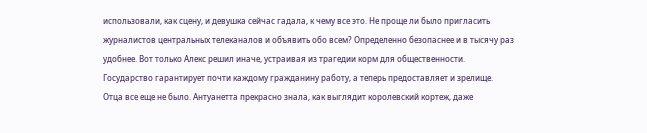использовали, как сцену, и девушка сейчас гадала, к чему все это. Не проще ли было пригласить журналистов центральных телеканалов и объявить обо всем? Определенно безопаснее и в тысячу раз удобнее. Вот только Алекс решил иначе, устраивая из трагедии корм для общественности. Государство гарантирует почти каждому гражданину работу, а теперь предоставляет и зрелище.
Отца все еще не было. Антуанетта прекрасно знала, как выглядит королевский кортеж, даже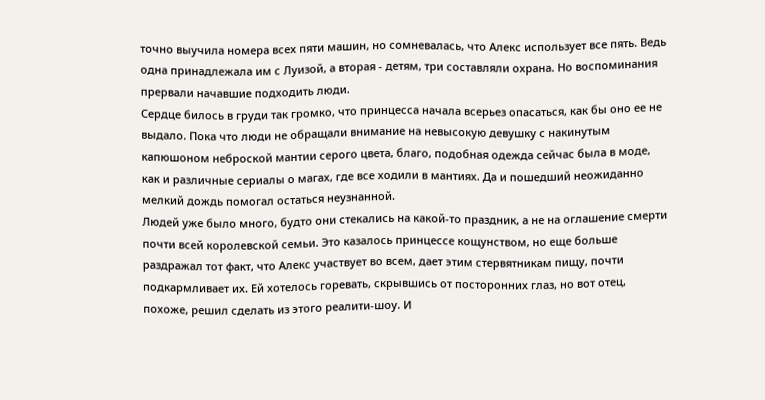точно выучила номера всех пяти машин, но сомневалась, что Алекс использует все пять. Ведь одна принадлежала им с Луизой, а вторая - детям, три составляли охрана. Но воспоминания прервали начавшие подходить люди.
Сердце билось в груди так громко, что принцесса начала всерьез опасаться, как бы оно ее не выдало. Пока что люди не обращали внимание на невысокую девушку с накинутым капюшоном неброской мантии серого цвета, благо, подобная одежда сейчас была в моде, как и различные сериалы о магах, где все ходили в мантиях. Да и пошедший неожиданно мелкий дождь помогал остаться неузнанной.
Людей уже было много, будто они стекались на какой-то праздник, а не на оглашение смерти почти всей королевской семьи. Это казалось принцессе кощунством, но еще больше раздражал тот факт, что Алекс участвует во всем, дает этим стервятникам пищу, почти подкармливает их. Ей хотелось горевать, скрывшись от посторонних глаз, но вот отец, похоже, решил сделать из этого реалити-шоу. И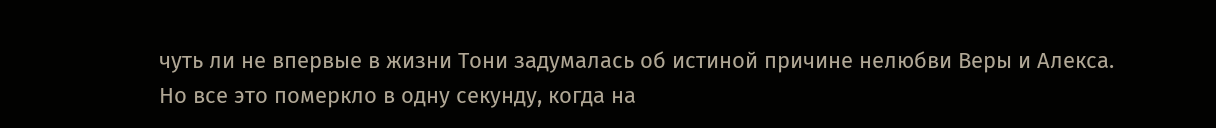чуть ли не впервые в жизни Тони задумалась об истиной причине нелюбви Веры и Алекса.
Но все это померкло в одну секунду, когда на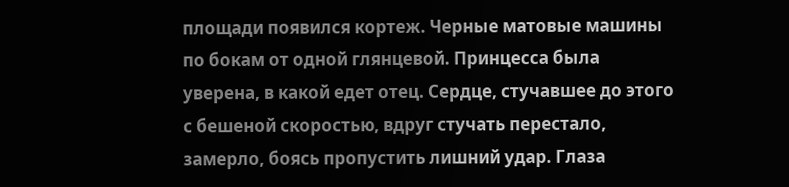площади появился кортеж. Черные матовые машины по бокам от одной глянцевой. Принцесса была уверена, в какой едет отец. Сердце, стучавшее до этого с бешеной скоростью, вдруг стучать перестало, замерло, боясь пропустить лишний удар. Глаза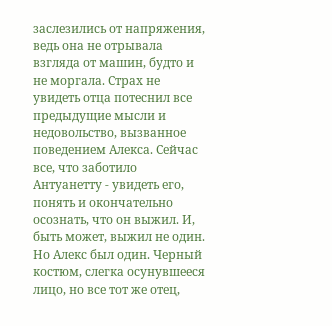заслезились от напряжения, ведь она не отрывала взгляда от машин, будто и не моргала. Страх не увидеть отца потеснил все предыдущие мысли и недовольство, вызванное поведением Алекса. Сейчас все, что заботило Антуанетту - увидеть его, понять и окончательно осознать, что он выжил. И, быть может, выжил не один.
Но Алекс был один. Черный костюм, слегка осунувшееся лицо, но все тот же отец,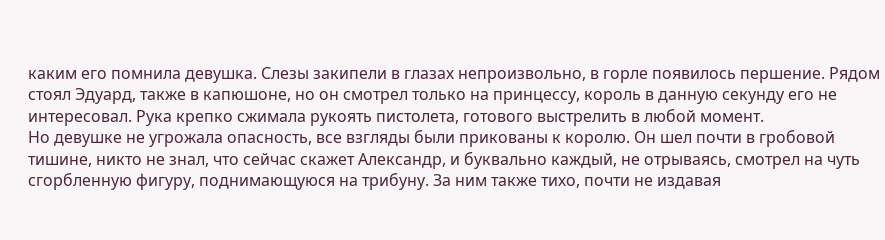каким его помнила девушка. Слезы закипели в глазах непроизвольно, в горле появилось першение. Рядом стоял Эдуард, также в капюшоне, но он смотрел только на принцессу, король в данную секунду его не интересовал. Рука крепко сжимала рукоять пистолета, готового выстрелить в любой момент.
Но девушке не угрожала опасность, все взгляды были прикованы к королю. Он шел почти в гробовой тишине, никто не знал, что сейчас скажет Александр, и буквально каждый, не отрываясь, смотрел на чуть сгорбленную фигуру, поднимающуюся на трибуну. За ним также тихо, почти не издавая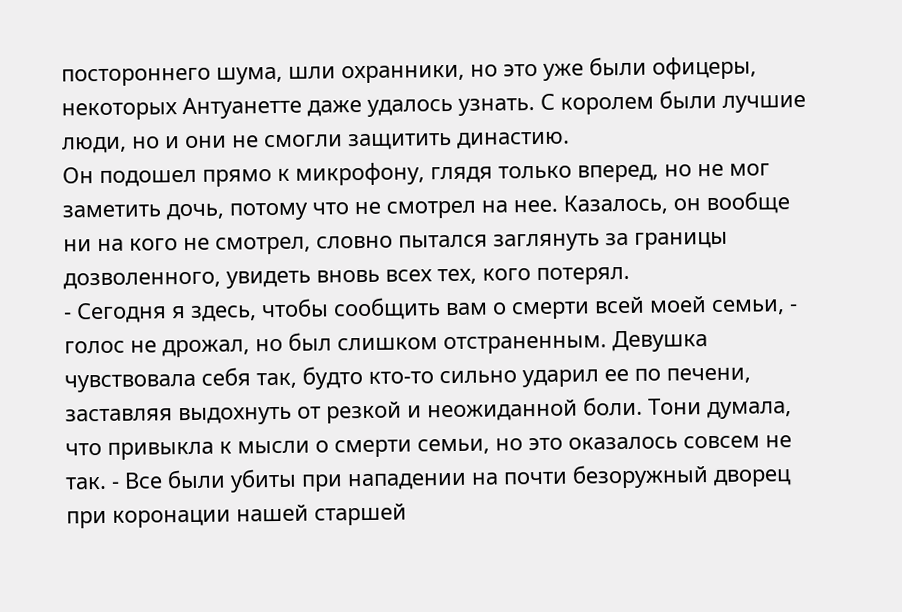постороннего шума, шли охранники, но это уже были офицеры, некоторых Антуанетте даже удалось узнать. С королем были лучшие люди, но и они не смогли защитить династию.
Он подошел прямо к микрофону, глядя только вперед, но не мог заметить дочь, потому что не смотрел на нее. Казалось, он вообще ни на кого не смотрел, словно пытался заглянуть за границы дозволенного, увидеть вновь всех тех, кого потерял.
- Сегодня я здесь, чтобы сообщить вам о смерти всей моей семьи, - голос не дрожал, но был слишком отстраненным. Девушка чувствовала себя так, будто кто-то сильно ударил ее по печени, заставляя выдохнуть от резкой и неожиданной боли. Тони думала, что привыкла к мысли о смерти семьи, но это оказалось совсем не так. - Все были убиты при нападении на почти безоружный дворец при коронации нашей старшей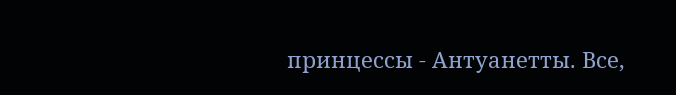принцессы - Антуанетты. Все,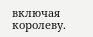включая королеву.